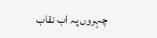چہروں پہ اب نقاب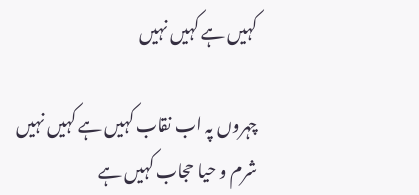کہیں ہے کہیں نہیں

چہروں پہ اب نقاب کہیں ہے کہیں نہیں
شرم و حیا حجاب کہیں ہے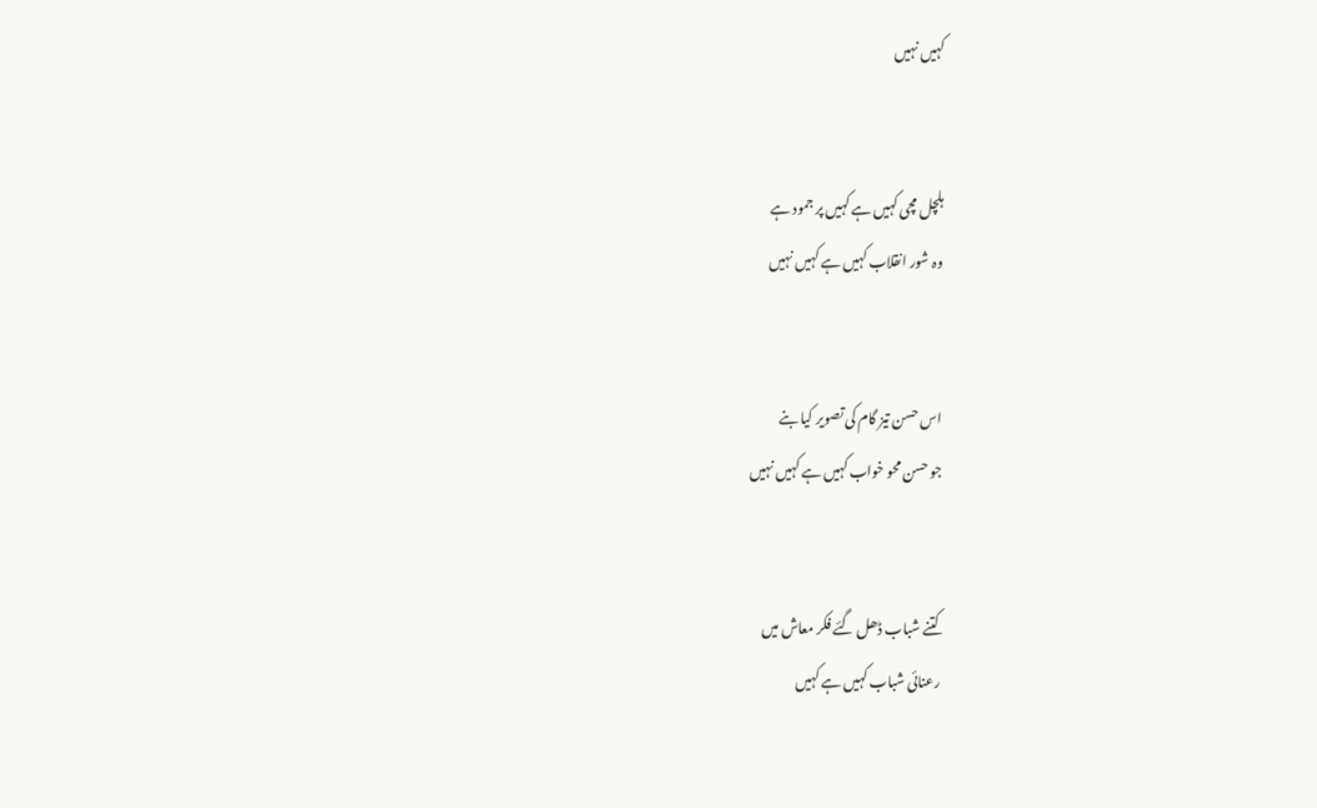کہیں نہیں


ہلچل مچی کہیں ہے کہیں پر جمود ہے
وہ شور انقلاب کہیں ہے کہیں نہیں


اس حسن تیز گام کی تصویر کیا بنے
جو حسن محو خواب کہیں ہے کہیں نہیں


کتنے شباب ڈھل گئے فکر معاش میں
رعنائی شباب کہیں ہے کہیں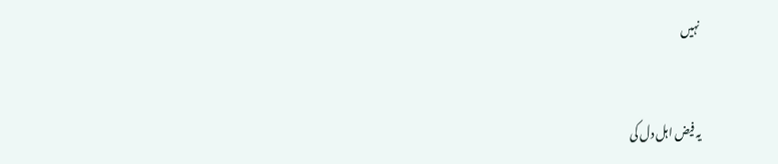نہیں


یہ فیض اہل دل کی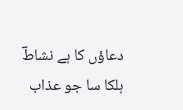دعاؤں کا ہے نشاطؔ
ہلکا سا جو عذاب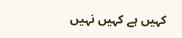کہیں ہے کہیں نہیں